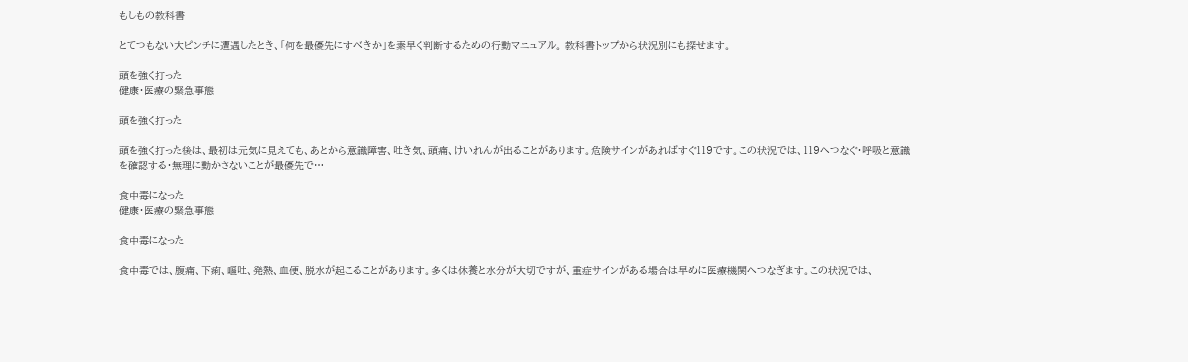もしもの教科書

とてつもない大ピンチに遭遇したとき、「何を最優先にすべきか」を素早く判断するための行動マニュアル。 教科書トップから状況別にも探せます。

頭を強く打った
健康・医療の緊急事態

頭を強く打った

頭を強く打った後は、最初は元気に見えても、あとから意識障害、吐き気、頭痛、けいれんが出ることがあります。危険サインがあればすぐ119です。この状況では、119へつなぐ・呼吸と意識を確認する・無理に動かさないことが最優先で…

食中毒になった
健康・医療の緊急事態

食中毒になった

食中毒では、腹痛、下痢、嘔吐、発熱、血便、脱水が起こることがあります。多くは休養と水分が大切ですが、重症サインがある場合は早めに医療機関へつなぎます。この状況では、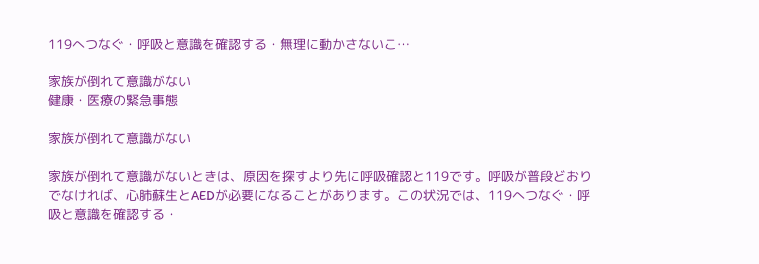119へつなぐ・呼吸と意識を確認する・無理に動かさないこ…

家族が倒れて意識がない
健康・医療の緊急事態

家族が倒れて意識がない

家族が倒れて意識がないときは、原因を探すより先に呼吸確認と119です。呼吸が普段どおりでなければ、心肺蘇生とAEDが必要になることがあります。この状況では、119へつなぐ・呼吸と意識を確認する・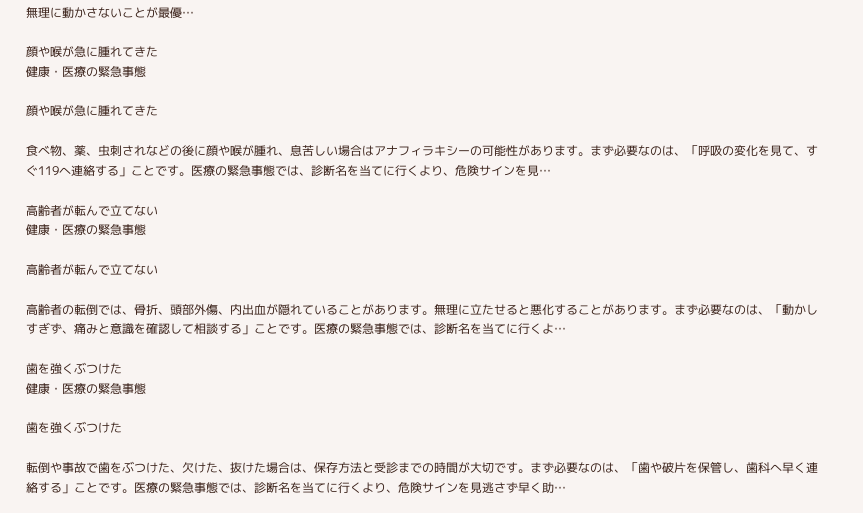無理に動かさないことが最優…

顔や喉が急に腫れてきた
健康・医療の緊急事態

顔や喉が急に腫れてきた

食べ物、薬、虫刺されなどの後に顔や喉が腫れ、息苦しい場合はアナフィラキシーの可能性があります。まず必要なのは、「呼吸の変化を見て、すぐ119へ連絡する」ことです。医療の緊急事態では、診断名を当てに行くより、危険サインを見…

高齢者が転んで立てない
健康・医療の緊急事態

高齢者が転んで立てない

高齢者の転倒では、骨折、頭部外傷、内出血が隠れていることがあります。無理に立たせると悪化することがあります。まず必要なのは、「動かしすぎず、痛みと意識を確認して相談する」ことです。医療の緊急事態では、診断名を当てに行くよ…

歯を強くぶつけた
健康・医療の緊急事態

歯を強くぶつけた

転倒や事故で歯をぶつけた、欠けた、抜けた場合は、保存方法と受診までの時間が大切です。まず必要なのは、「歯や破片を保管し、歯科へ早く連絡する」ことです。医療の緊急事態では、診断名を当てに行くより、危険サインを見逃さず早く助…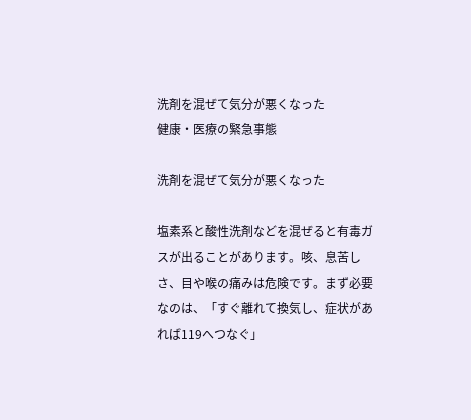洗剤を混ぜて気分が悪くなった
健康・医療の緊急事態

洗剤を混ぜて気分が悪くなった

塩素系と酸性洗剤などを混ぜると有毒ガスが出ることがあります。咳、息苦しさ、目や喉の痛みは危険です。まず必要なのは、「すぐ離れて換気し、症状があれば119へつなぐ」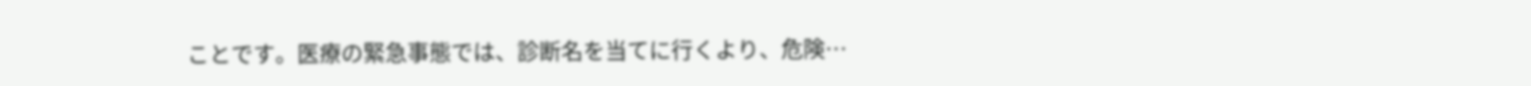ことです。医療の緊急事態では、診断名を当てに行くより、危険…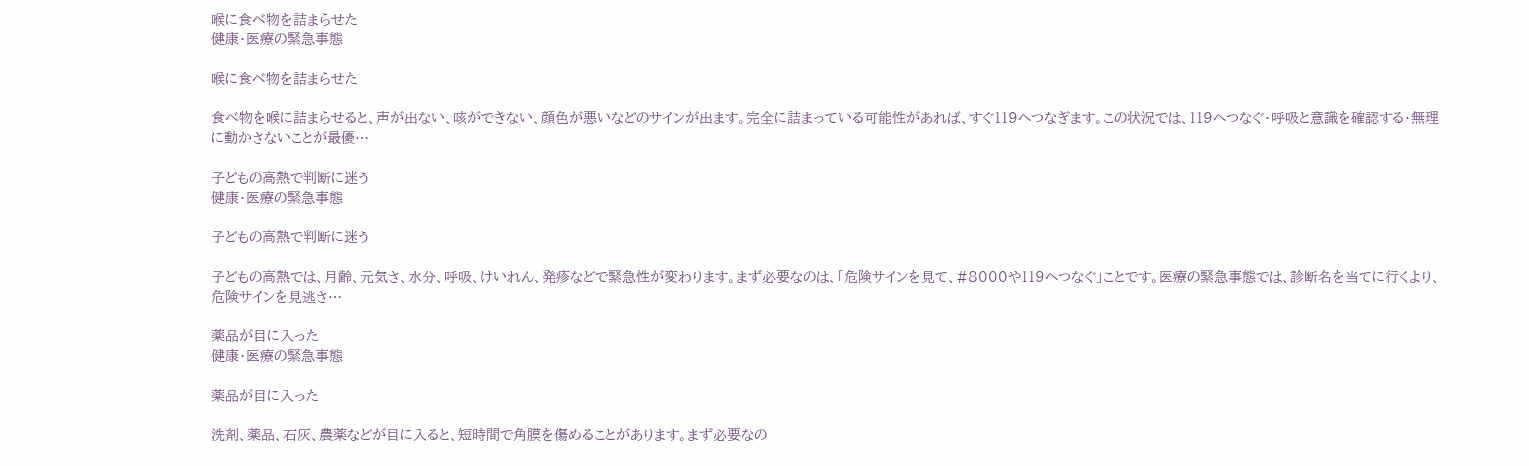喉に食べ物を詰まらせた
健康・医療の緊急事態

喉に食べ物を詰まらせた

食べ物を喉に詰まらせると、声が出ない、咳ができない、顔色が悪いなどのサインが出ます。完全に詰まっている可能性があれば、すぐ119へつなぎます。この状況では、119へつなぐ・呼吸と意識を確認する・無理に動かさないことが最優…

子どもの高熱で判断に迷う
健康・医療の緊急事態

子どもの高熱で判断に迷う

子どもの高熱では、月齢、元気さ、水分、呼吸、けいれん、発疹などで緊急性が変わります。まず必要なのは、「危険サインを見て、#8000や119へつなぐ」ことです。医療の緊急事態では、診断名を当てに行くより、危険サインを見逃さ…

薬品が目に入った
健康・医療の緊急事態

薬品が目に入った

洗剤、薬品、石灰、農薬などが目に入ると、短時間で角膜を傷めることがあります。まず必要なの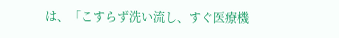は、「こすらず洗い流し、すぐ医療機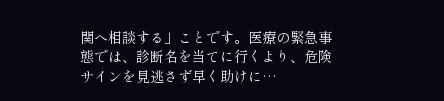関へ相談する」ことです。医療の緊急事態では、診断名を当てに行くより、危険サインを見逃さず早く助けに…